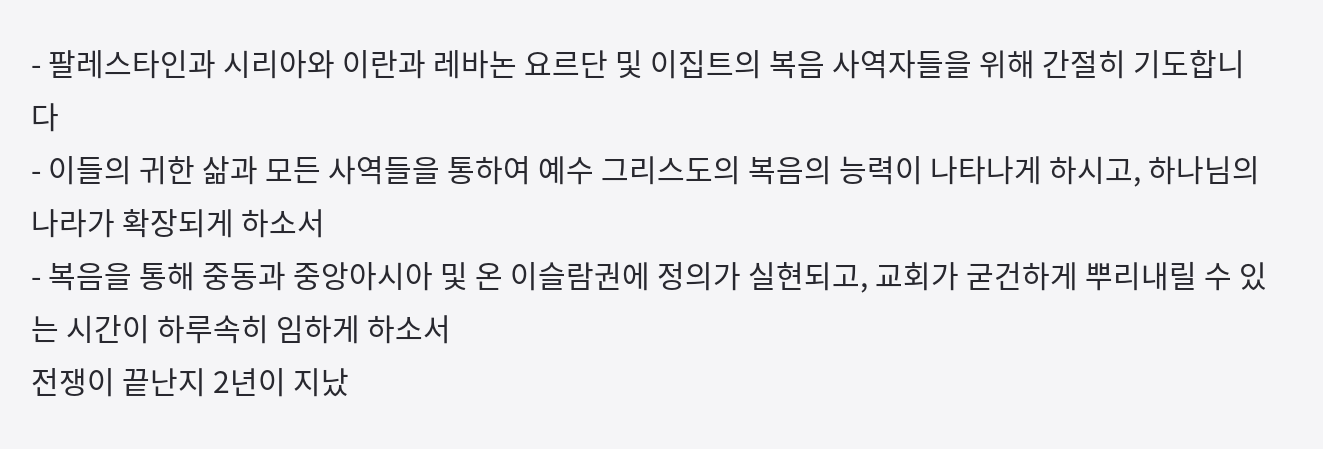- 팔레스타인과 시리아와 이란과 레바논 요르단 및 이집트의 복음 사역자들을 위해 간절히 기도합니다
- 이들의 귀한 삶과 모든 사역들을 통하여 예수 그리스도의 복음의 능력이 나타나게 하시고, 하나님의 나라가 확장되게 하소서
- 복음을 통해 중동과 중앙아시아 및 온 이슬람권에 정의가 실현되고, 교회가 굳건하게 뿌리내릴 수 있는 시간이 하루속히 임하게 하소서
전쟁이 끝난지 2년이 지났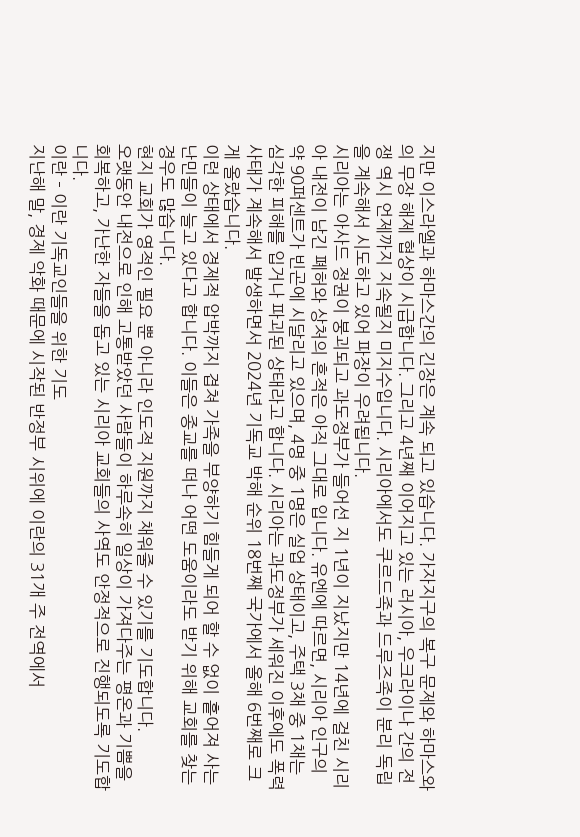지만 이스라엘과 하마스간의 긴장은 계속 되고 있습니다. 가자지구의 복구 문제와 하마스와의 무장 해제 협상이 시급합니다. 그리고 4년째 이어지고 있는 러시아, 우크라이나 간의 전쟁 역시 언제까지 지속될지 미지수입니다. 시리아에서도 쿠르드족과 드루즈족이 분리 독립을 계속해서 시도하고 있어 파장이 우려됩니다.
시리아는 아사드 정권이 붕괴되고 과도정부가 들어선 지 1년이 지났지만 14년에 걸친 시리아 내전이 남긴 폐허와 상처의 흔적은 아직 그대로 입니다. 유엔에 따르면, 시리아 인구의 약 90퍼센트가 빈곤에 시달리고 있으며, 4명 중 1명은 실업 상태이고, 주택 3채 중 1채는 심각한 피해를 입거나 파괴된 상태라고 합니다. 시리아는 과도정부가 세워진 이후에도 폭력 사태가 계속해서 발생하면서 2024년 기독교 박해 순위 18번째 국가에서 올해 6번째로 크게 올랐습니다.
이런 상태에서 경제적 압박까지 겹쳐 가족을 부양하기 힘들게 되어 할 수 없이 흩어져 사는 난민들이 늘고 있다고 합니다. 이들은 종교를 떠나 어떤 도움이라도 받기 위해 교회를 찾는 경우도 많습니다.
현지 교회가 영적인 필요 뿐 아니라 인도적 지원까지 채워줄 수 있기를 기도합니다.
오랫동안 내전으로 인해 고통받았던 사람들이 하루속히 일상이 가져다주는 평온과 기쁨을 회복하고, 가난한 자들을 돕고 있는 시리아 교회들의 사역도 안정적으로 진행되도록 기도합니다.
이란 – 이란 기독교인들을 위한 기도
지난해 말, 경제 악화 때문에 시작된 반정부 시위에 이란의 31개 주 전역에서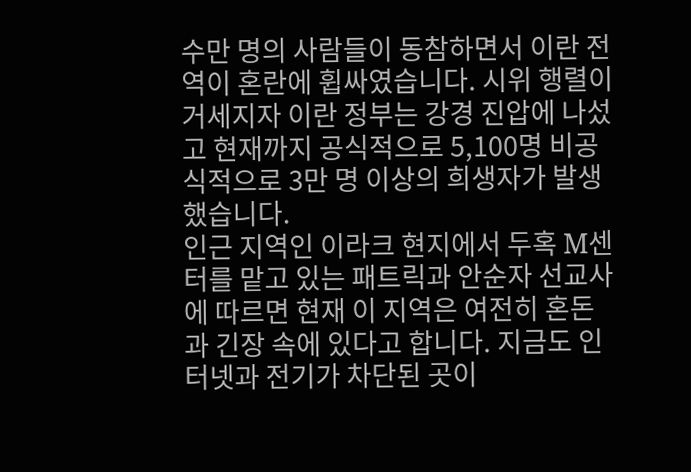수만 명의 사람들이 동참하면서 이란 전역이 혼란에 휩싸였습니다. 시위 행렬이 거세지자 이란 정부는 강경 진압에 나섰고 현재까지 공식적으로 5,100명 비공식적으로 3만 명 이상의 희생자가 발생했습니다.
인근 지역인 이라크 현지에서 두혹 M센터를 맡고 있는 패트릭과 안순자 선교사에 따르면 현재 이 지역은 여전히 혼돈과 긴장 속에 있다고 합니다. 지금도 인터넷과 전기가 차단된 곳이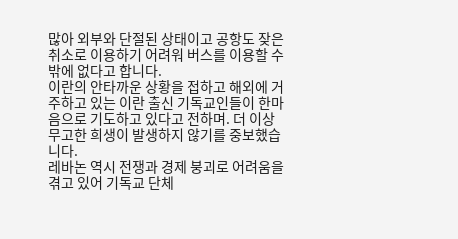많아 외부와 단절된 상태이고 공항도 잦은 취소로 이용하기 어려워 버스를 이용할 수 밖에 없다고 합니다.
이란의 안타까운 상황을 접하고 해외에 거주하고 있는 이란 출신 기독교인들이 한마음으로 기도하고 있다고 전하며. 더 이상 무고한 희생이 발생하지 않기를 중보했습니다.
레바논 역시 전쟁과 경제 붕괴로 어려움을 겪고 있어 기독교 단체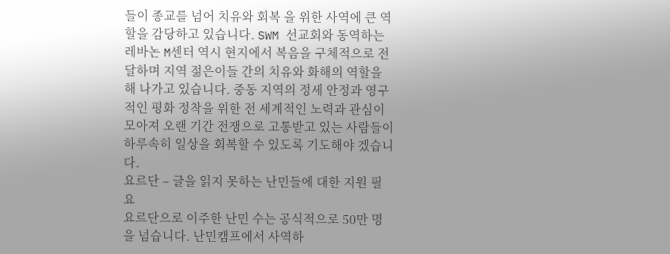들이 종교를 넘어 치유와 회복 을 위한 사역에 큰 역할을 감당하고 있습니다. SWM 선교회와 동역하는 레바논 M센터 역시 현지에서 복음을 구체적으로 전달하며 지역 젊은이들 간의 치유와 화해의 역할을 해 나가고 있습니다. 중동 지역의 정세 안정과 영구적인 평화 정착을 위한 전 세계적인 노력과 관심이 모아져 오랜 기간 전쟁으로 고통받고 있는 사람들이 하루속히 일상을 회복할 수 있도록 기도해야 겠습니다.
요르단 – 글을 읽지 못하는 난민들에 대한 지원 필요
요르단으로 이주한 난민 수는 공식적으로 50만 명을 넘습니다. 난민캠프에서 사역하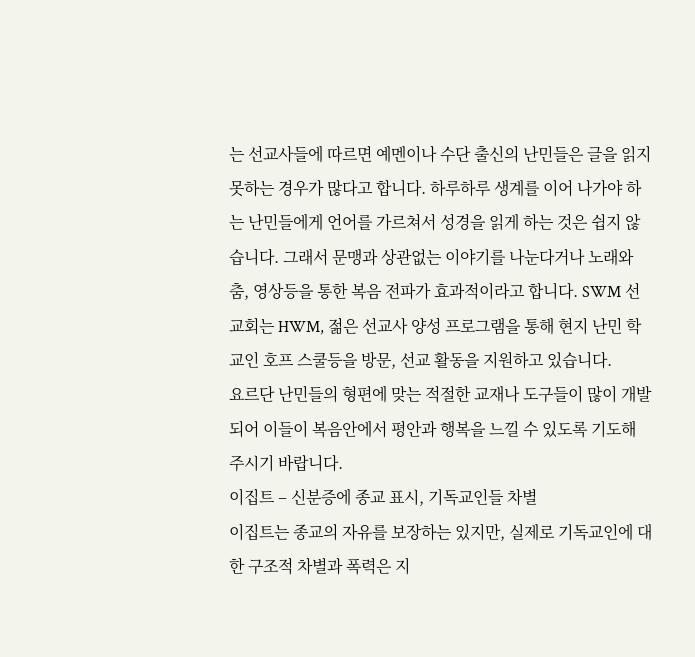는 선교사들에 따르면 예멘이나 수단 출신의 난민들은 글을 읽지 못하는 경우가 많다고 합니다. 하루하루 생계를 이어 나가야 하는 난민들에게 언어를 가르쳐서 성경을 읽게 하는 것은 쉽지 않습니다. 그래서 문맹과 상관없는 이야기를 나눈다거나 노래와 춤, 영상등을 통한 복음 전파가 효과적이라고 합니다. SWM 선교회는 HWM, 젊은 선교사 양성 프로그램을 통해 현지 난민 학교인 호프 스쿨등을 방문, 선교 활동을 지원하고 있습니다.
요르단 난민들의 형편에 맞는 적절한 교재나 도구들이 많이 개발되어 이들이 복음안에서 평안과 행복을 느낄 수 있도록 기도해 주시기 바랍니다.
이집트 – 신분증에 종교 표시, 기독교인들 차별
이집트는 종교의 자유를 보장하는 있지만, 실제로 기독교인에 대한 구조적 차별과 폭력은 지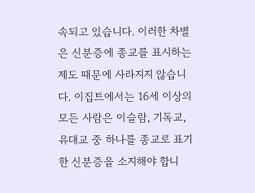속되고 있습니다. 이러한 차별은 신분증에 종교를 표시하는 제도 때문에 사라지지 않습니다. 이집트에서는 16세 이상의 모든 사람은 이슬람, 기독교, 유대교 중 하나를 종교로 표기한 신분증을 소지해야 합니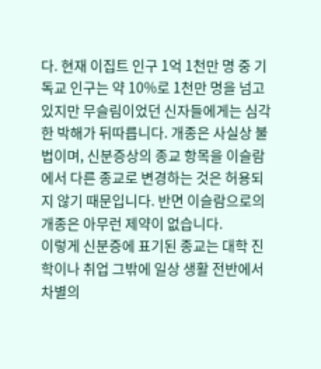다. 현재 이집트 인구 1억 1천만 명 중 기독교 인구는 약 10%로 1천만 명을 넘고 있지만 무슬림이었던 신자들에게는 심각한 박해가 뒤따릅니다. 개종은 사실상 불법이며, 신분증상의 종교 항목을 이슬람에서 다른 종교로 변경하는 것은 허용되지 않기 때문입니다. 반면 이슬람으로의 개종은 아무런 제약이 없습니다.
이렇게 신분증에 표기된 종교는 대학 진학이나 취업 그밖에 일상 생활 전반에서 차별의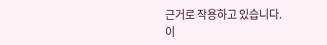근거로 작용하고 있습니다.
이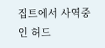집트에서 사역중인 허드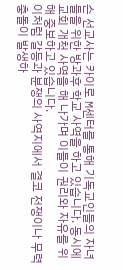슨 선교사는 카이로 M센터를 통해 기독교인들의 자녀들을 위한 방과후 학교 사역을 하고 있습니다. 동시에 교회 개척 사역을 해 나가며 이들이 권리와 자유를 위해 중보하고 있습니다.
이처럼 갈등과 분쟁의 사역지에서 결코 전쟁이나 무력 충돌이 발생하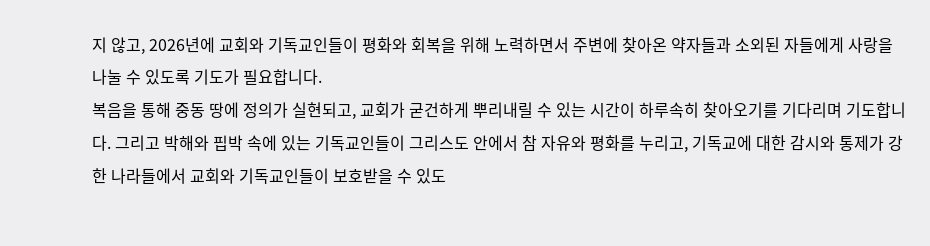지 않고, 2026년에 교회와 기독교인들이 평화와 회복을 위해 노력하면서 주변에 찾아온 약자들과 소외된 자들에게 사랑을 나눌 수 있도록 기도가 필요합니다.
복음을 통해 중동 땅에 정의가 실현되고, 교회가 굳건하게 뿌리내릴 수 있는 시간이 하루속히 찾아오기를 기다리며 기도합니다. 그리고 박해와 핍박 속에 있는 기독교인들이 그리스도 안에서 참 자유와 평화를 누리고, 기독교에 대한 감시와 통제가 강한 나라들에서 교회와 기독교인들이 보호받을 수 있도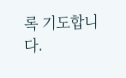록 기도합니다.